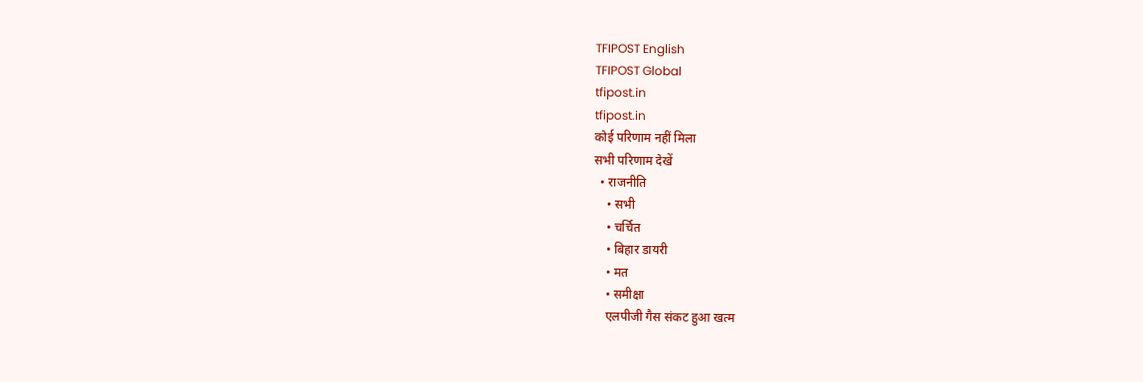TFIPOST English
TFIPOST Global
tfipost.in
tfipost.in
कोई परिणाम नहीं मिला
सभी परिणाम देखें
  • राजनीति
    • सभी
    • चर्चित
    • बिहार डायरी
    • मत
    • समीक्षा
    एलपीजी गैस संकट हुआ खत्म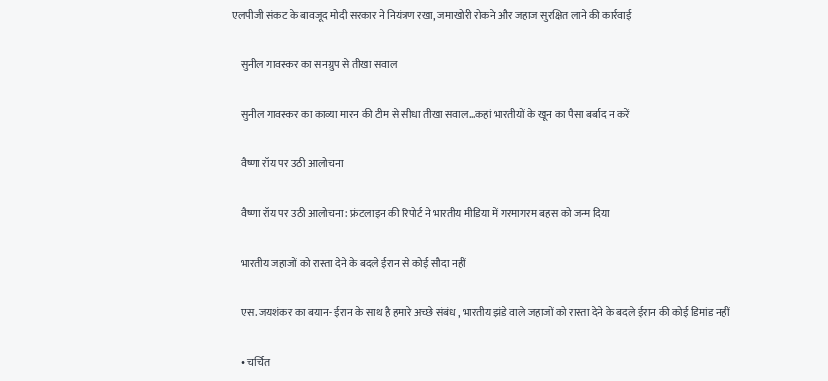एलपीजी संकट के बावजूद मोदी सरकार ने नियंत्रण रखा, जमाखोरी रोकने और जहाज सुरक्षित लाने की कार्रवाई

    सुनील गावस्कर का सनग्रुप से तीखा सवाल

    सुनील गावस्कर का काव्या मारन की टीम से सीधा तीखा सवाल…कहां भारतीयों के खून का पैसा बर्बाद न करें

    वैष्णा रॉय पर उठी आलोचना

    वैष्णा रॉय पर उठी आलोचना: फ्रंटलाइन की रिपोर्ट ने भारतीय मीडिया में गरमागरम बहस को जन्म दिया

    भारतीय जहाजों को रास्ता देने के बदले ईरान से कोई सौदा नहीं

    एस.जयशंकर का बयान- ईरान के साथ है हमारे अच्छे संबंध , भारतीय झंडे वाले जहाजों को रास्ता देने के बदले ईरान की कोई डिमांड नहीं

    • चर्चित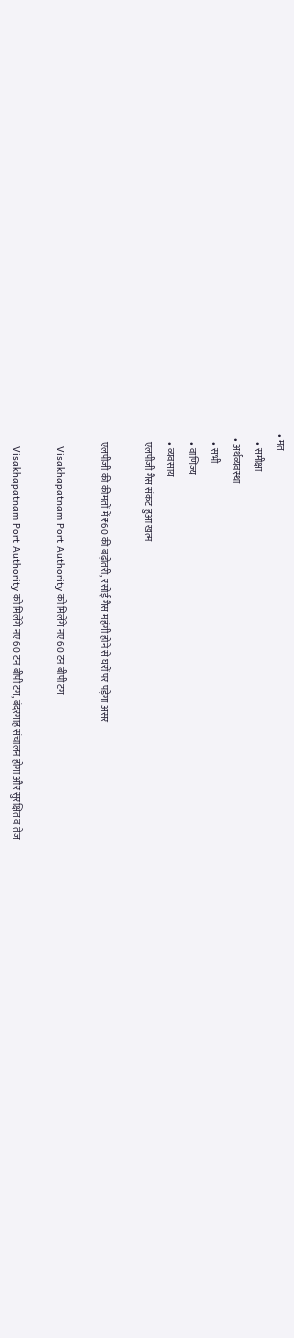• मत
    • समीक्षा
  • अर्थव्यवस्था
    • सभी
    • वाणिज्य
    • व्यवसाय
    एलपीजी गैस संकट हुआ खत्म

    एलपीजी की कीमतों में ₹60 की बढ़ोतरी, रसोई गैस महंगी होने से घरों पर पड़ेगा असर

    Visakhapatnam Port Authority को मिलेंगे नए 60 टन बीपी टग

    Visakhapatnam Port Authority को मिलेंगे नए 60 टन बीपी टग, बंदरगाह संचालन होगा और सुरक्षित व तेज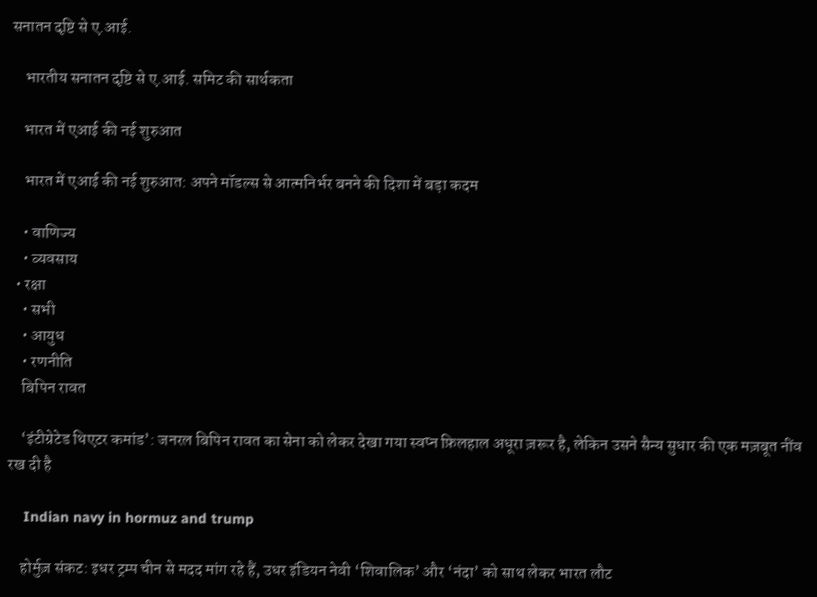सनातन दृष्टि से ए.आई.

    भारतीय सनातन दृष्टि से ए.आई. समिट की सार्थकता

    भारत में एआई की नई शुरुआत

    भारत में एआई की नई शुरुआत: अपने मॉडल्स से आत्मनिर्भर बनने की दिशा में बड़ा कदम

    • वाणिज्य
    • व्यवसाय
  • रक्षा
    • सभी
    • आयुध
    • रणनीति
    बिपिन रावत

    ‘इंटीग्रेटेड थिएटर कमांड’: जनरल बिपिन रावत का सेना को लेकर देखा गया स्वप्न फ़िलहाल अधूरा ज़रूर है, लेकिन उसने सैन्य सुधार की एक मज़बूत नींव रख दी है

    Indian navy in hormuz and trump

    होर्मुज़ संकट: इधर ट्रम्प चीन से मदद मांग रहे हैं, उधर इंडियन नेवी ‘शिवालिक’ और ‘नंदा’ को साथ लेकर भारत लौट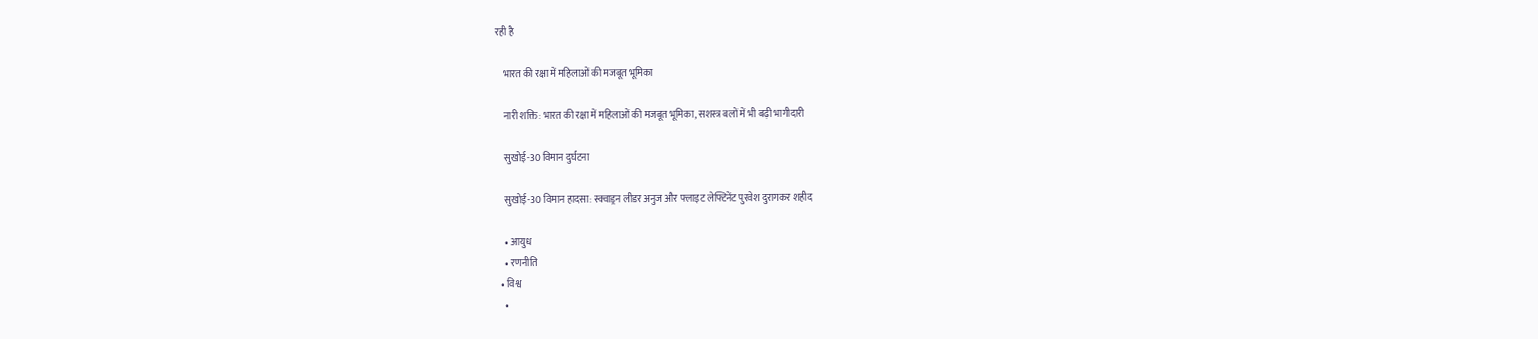रही है

    भारत की रक्षा में महिलाओं की मजबूत भूमिका

    नारी शक्ति: भारत की रक्षा में महिलाओं की मजबूत भूमिका, सशस्त्र बलों में भी बढ़ी भागीदारी

    सुखोई-30 विमान दुर्घटना

    सुखोई-30 विमान हादसा: स्क्वाड्रन लीडर अनुज और फ्लाइट लेफ्टिनेंट पुरवेश दुरागकर शहीद

    • आयुध
    • रणनीति
  • विश्व
    •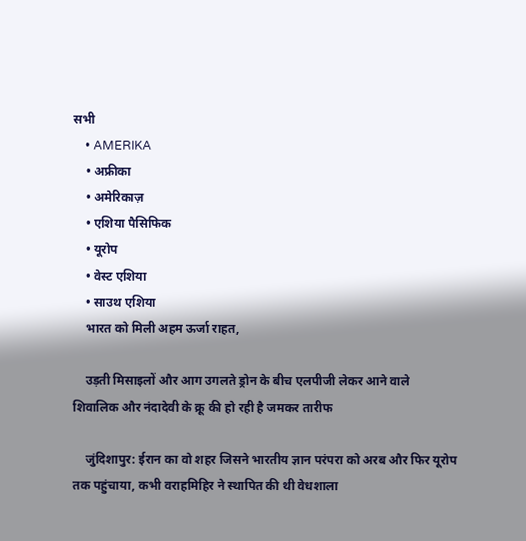सभी
    • AMERIKA
    • अफ्रीका
    • अमेरिकाज़
    • एशिया पैसिफिक
    • यूरोप
    • वेस्ट एशिया
    • साउथ एशिया
    भारत को मिली अहम ऊर्जा राहत,

    उड़ती मिसाइलों और आग उगलते ड्रोन के बीच एलपीजी लेकर आने वाले शिवालिक और नंदादेवी के क्रू की हो रही है जमकर तारीफ

    जुंदिशापुर: ईरान का वो शहर जिसने भारतीय ज्ञान परंपरा को अरब और फिर यूरोप तक पहुंचाया, कभी वराहमिहिर ने स्थापित की थी वेधशाला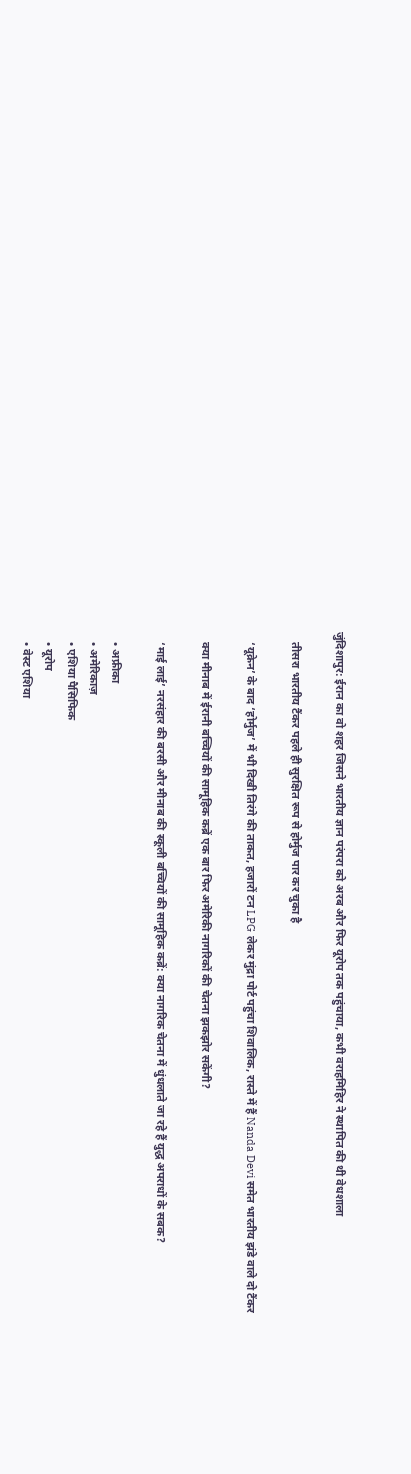जुंदिशापुर: ईरान का वो शहर जिसने भारतीय ज्ञान परंपरा को अरब और फिर यूरोप तक पहुंचाया, कभी वराहमिहिर ने स्थापित की थी वेधशाला

    तीसरा भारतीय टैंकर पहले ही सुरक्षित रूप से होर्मुज पार कर चुका है

    ‘यूक्रेन’ के बाद ‘होर्मुज’ में भी दिखी तिरंगे की ताकत, हजारों टन LPG लेकर मुंद्रा पोर्ट पहुंचा शिवालिक, रास्ते में हैं Nanda Devi समेत भारतीय झंडे वाले दो टैंकर

    क्या मीनाब में ईरानी बच्चियों की सामूहिक कब्रें एक बार फिर अमेरिकी नागरिकों की चेतना झकझोर सकेंगी?

    ‘माई लाई’ नरसंहार की बरसी और मीनाब की स्कूली बच्चियों की सामूहिक कब्रें: क्या नागरिक चेतना में धुंधलाते जा रहे हैं युद्ध अपराधों के सबक?

    • अफ्रीका
    • अमेरिकाज़
    • एशिया पैसिफिक
    • यूरोप
    • वेस्ट एशिया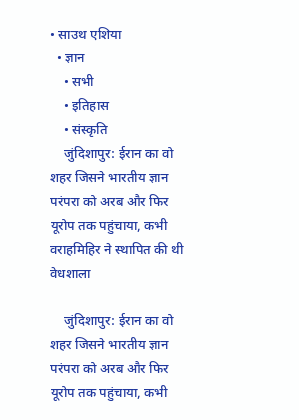• साउथ एशिया
  • ज्ञान
    • सभी
    • इतिहास
    • संस्कृति
    जुंदिशापुर: ईरान का वो शहर जिसने भारतीय ज्ञान परंपरा को अरब और फिर यूरोप तक पहुंचाया, कभी वराहमिहिर ने स्थापित की थी वेधशाला

    जुंदिशापुर: ईरान का वो शहर जिसने भारतीय ज्ञान परंपरा को अरब और फिर यूरोप तक पहुंचाया, कभी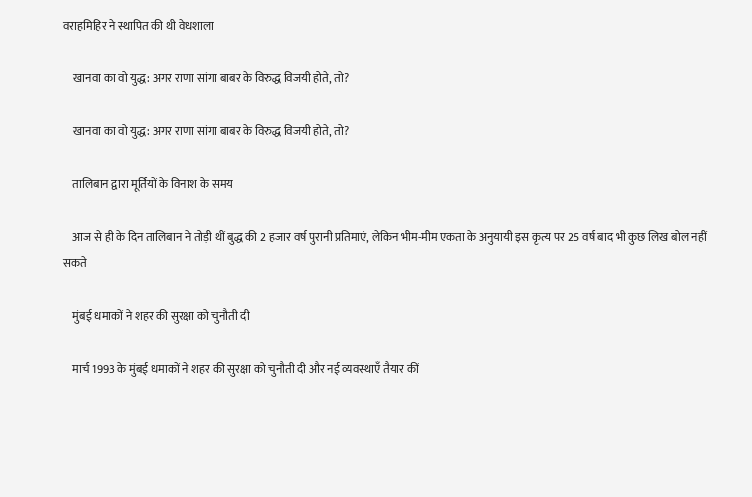वराहमिहिर ने स्थापित की थी वेधशाला

    खानवा का वो युद्ध: अगर राणा सांगा बाबर के विरुद्ध विजयी होते, तो?

    खानवा का वो युद्ध: अगर राणा सांगा बाबर के विरुद्ध विजयी होते, तो?

    तालिबान द्वारा मूर्तियों के विनाश के समय

    आज से ही के दिन तालिबान ने तोड़ी थीं बुद्ध की 2 हजार वर्ष पुरानी प्रतिमाएं, लेकिन भीम-मीम एकता के अनुयायी इस कृत्य पर 25 वर्ष बाद भी कुछ लिख बोल नहीं सकते

    मुंबई धमाकों ने शहर की सुरक्षा को चुनौती दी

    मार्च 1993 के मुंबई धमाकों ने शहर की सुरक्षा को चुनौती दी और नई व्यवस्थाएँ तैयार कीं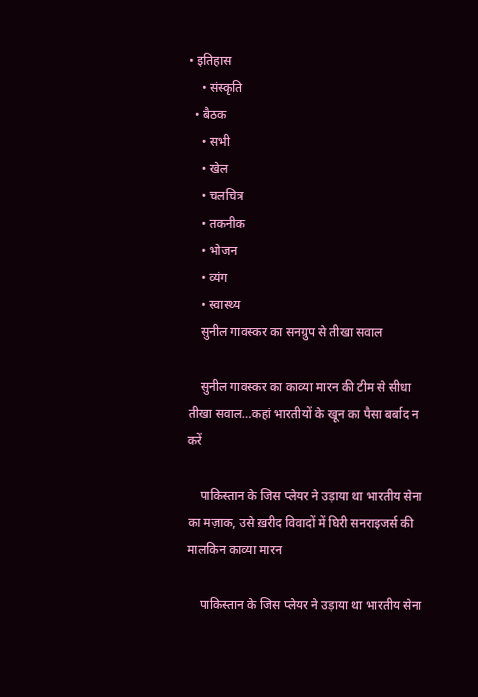• इतिहास
    • संस्कृति
  • बैठक
    • सभी
    • खेल
    • चलचित्र
    • तकनीक
    • भोजन
    • व्यंग
    • स्वास्थ्य
    सुनील गावस्कर का सनग्रुप से तीखा सवाल

    सुनील गावस्कर का काव्या मारन की टीम से सीधा तीखा सवाल…कहां भारतीयों के खून का पैसा बर्बाद न करें

    पाकिस्तान के जिस प्लेयर ने उड़ाया था भारतीय सेना का मज़ाक, उसे ख़रीद विवादों में घिरी सनराइजर्स की मालकिन काव्या मारन

    पाकिस्तान के जिस प्लेयर ने उड़ाया था भारतीय सेना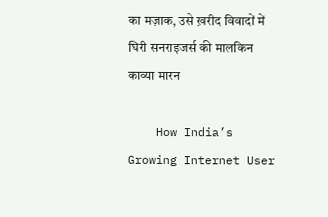का मज़ाक, उसे ख़रीद विवादों में घिरी सनराइजर्स की मालकिन काव्या मारन

    How India’s Growing Internet User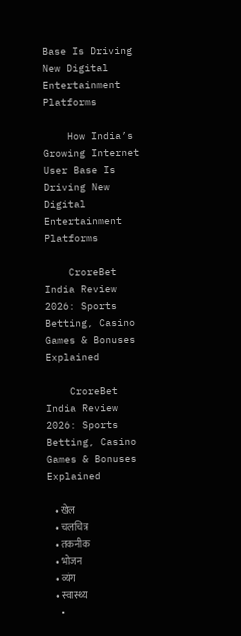Base Is Driving New Digital Entertainment Platforms

    How India’s Growing Internet User Base Is Driving New Digital Entertainment Platforms

    CroreBet India Review 2026: Sports Betting, Casino Games & Bonuses Explained

    CroreBet India Review 2026: Sports Betting, Casino Games & Bonuses Explained

    • खेल
    • चलचित्र
    • तकनीक
    • भोजन
    • व्यंग
    • स्वास्थ्य
  •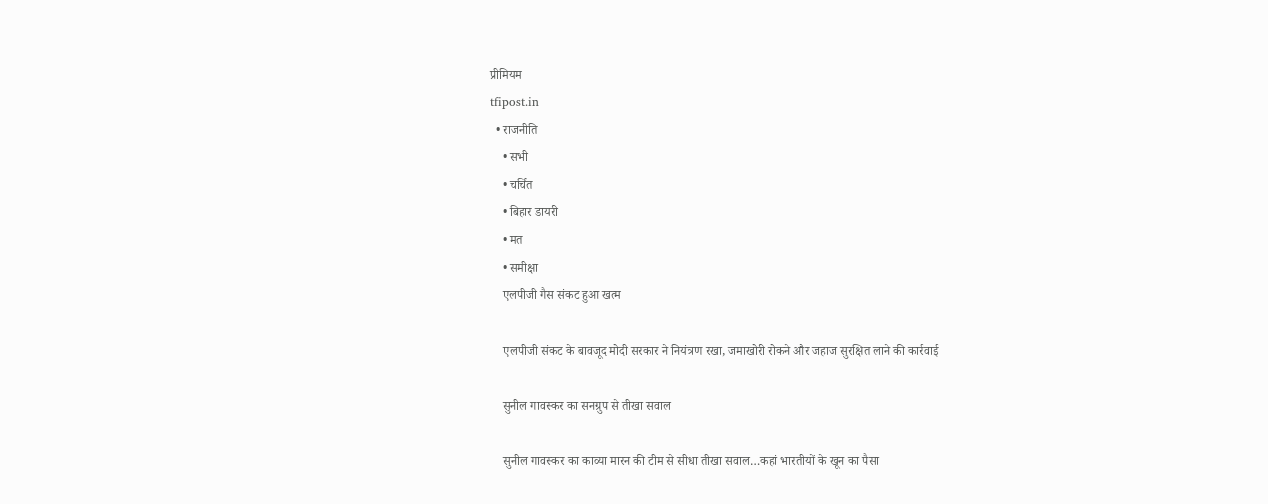प्रीमियम
tfipost.in
  • राजनीति
    • सभी
    • चर्चित
    • बिहार डायरी
    • मत
    • समीक्षा
    एलपीजी गैस संकट हुआ खत्म

    एलपीजी संकट के बावजूद मोदी सरकार ने नियंत्रण रखा, जमाखोरी रोकने और जहाज सुरक्षित लाने की कार्रवाई

    सुनील गावस्कर का सनग्रुप से तीखा सवाल

    सुनील गावस्कर का काव्या मारन की टीम से सीधा तीखा सवाल…कहां भारतीयों के खून का पैसा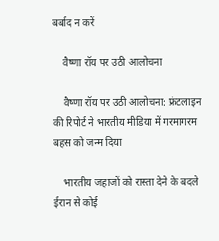बर्बाद न करें

    वैष्णा रॉय पर उठी आलोचना

    वैष्णा रॉय पर उठी आलोचना: फ्रंटलाइन की रिपोर्ट ने भारतीय मीडिया में गरमागरम बहस को जन्म दिया

    भारतीय जहाजों को रास्ता देने के बदले ईरान से कोई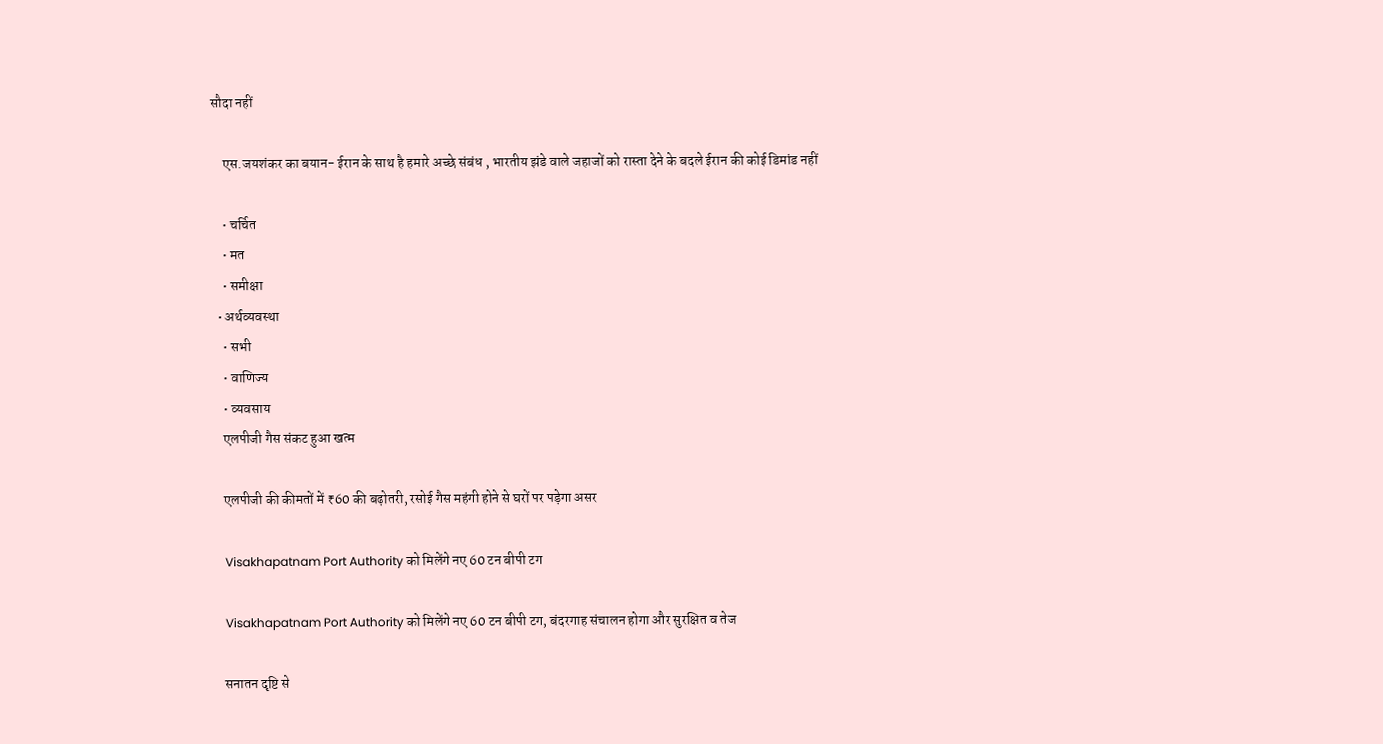सौदा नहीं

    एस.जयशंकर का बयान- ईरान के साथ है हमारे अच्छे संबंध , भारतीय झंडे वाले जहाजों को रास्ता देने के बदले ईरान की कोई डिमांड नहीं

    • चर्चित
    • मत
    • समीक्षा
  • अर्थव्यवस्था
    • सभी
    • वाणिज्य
    • व्यवसाय
    एलपीजी गैस संकट हुआ खत्म

    एलपीजी की कीमतों में ₹60 की बढ़ोतरी, रसोई गैस महंगी होने से घरों पर पड़ेगा असर

    Visakhapatnam Port Authority को मिलेंगे नए 60 टन बीपी टग

    Visakhapatnam Port Authority को मिलेंगे नए 60 टन बीपी टग, बंदरगाह संचालन होगा और सुरक्षित व तेज

    सनातन दृष्टि से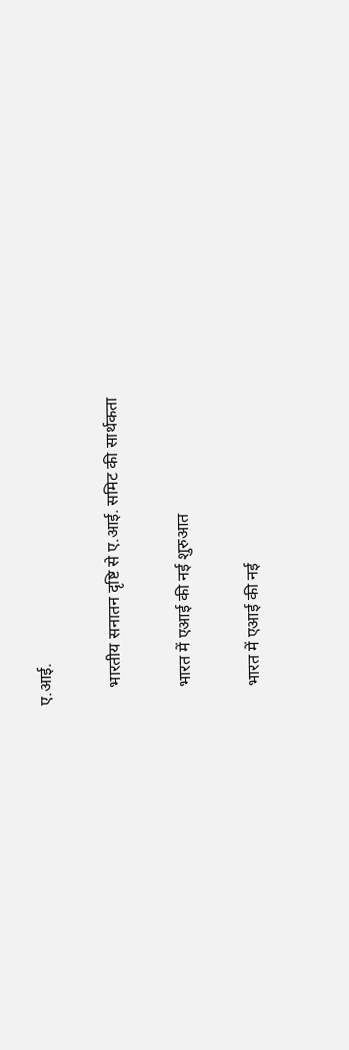ए.आई.

    भारतीय सनातन दृष्टि से ए.आई. समिट की सार्थकता

    भारत में एआई की नई शुरुआत

    भारत में एआई की नई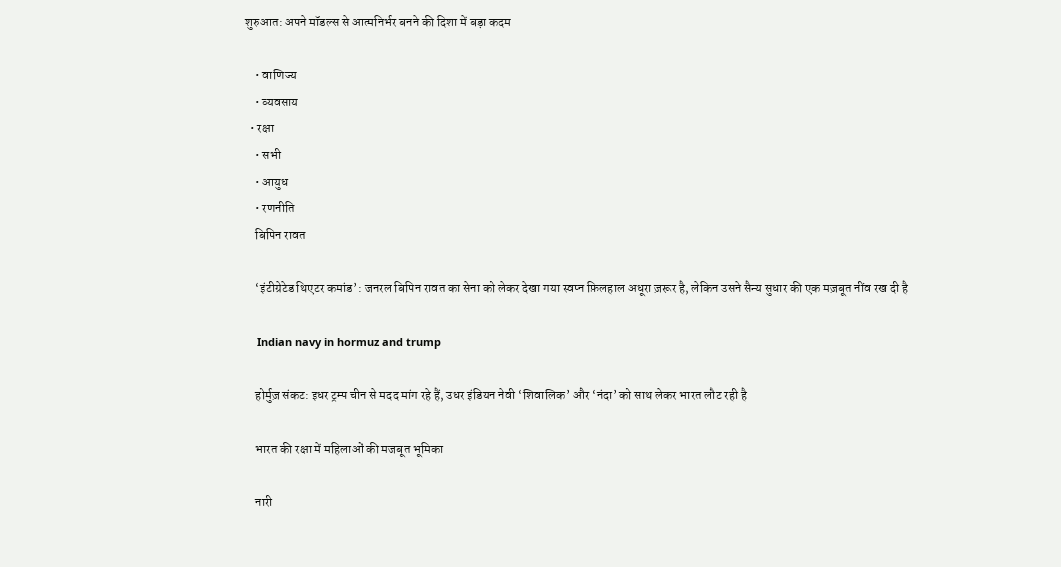शुरुआत: अपने मॉडल्स से आत्मनिर्भर बनने की दिशा में बड़ा कदम

    • वाणिज्य
    • व्यवसाय
  • रक्षा
    • सभी
    • आयुध
    • रणनीति
    बिपिन रावत

    ‘इंटीग्रेटेड थिएटर कमांड’: जनरल बिपिन रावत का सेना को लेकर देखा गया स्वप्न फ़िलहाल अधूरा ज़रूर है, लेकिन उसने सैन्य सुधार की एक मज़बूत नींव रख दी है

    Indian navy in hormuz and trump

    होर्मुज़ संकट: इधर ट्रम्प चीन से मदद मांग रहे हैं, उधर इंडियन नेवी ‘शिवालिक’ और ‘नंदा’ को साथ लेकर भारत लौट रही है

    भारत की रक्षा में महिलाओं की मजबूत भूमिका

    नारी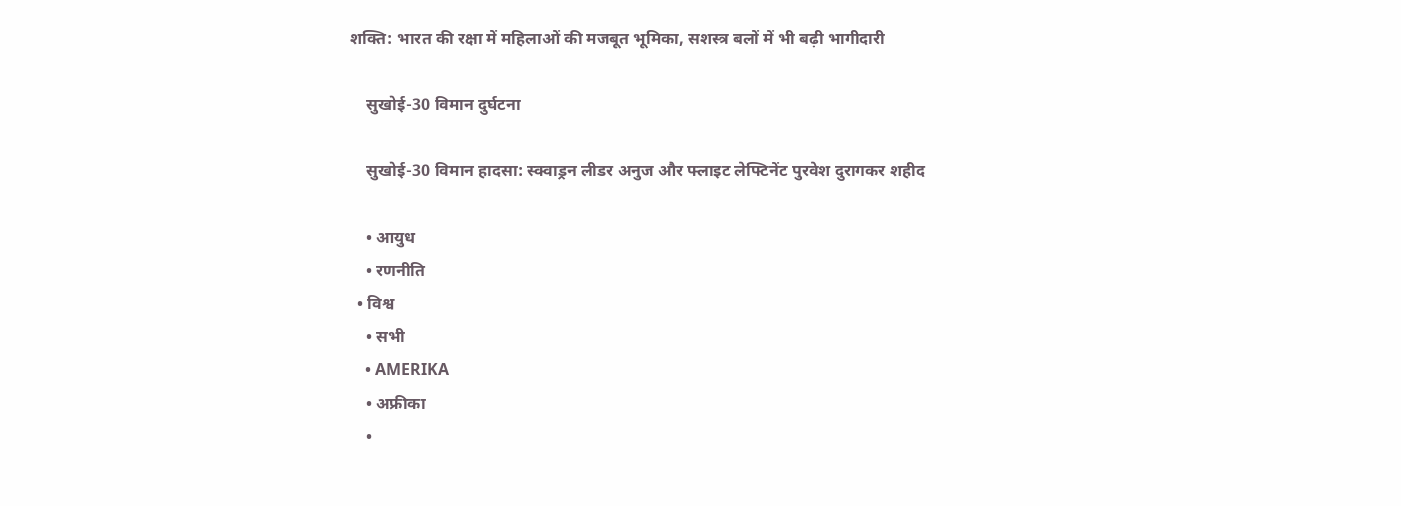शक्ति: भारत की रक्षा में महिलाओं की मजबूत भूमिका, सशस्त्र बलों में भी बढ़ी भागीदारी

    सुखोई-30 विमान दुर्घटना

    सुखोई-30 विमान हादसा: स्क्वाड्रन लीडर अनुज और फ्लाइट लेफ्टिनेंट पुरवेश दुरागकर शहीद

    • आयुध
    • रणनीति
  • विश्व
    • सभी
    • AMERIKA
    • अफ्रीका
    •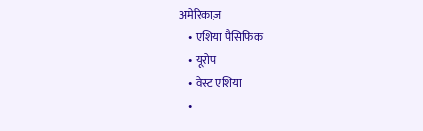अमेरिकाज़
    • एशिया पैसिफिक
    • यूरोप
    • वेस्ट एशिया
    •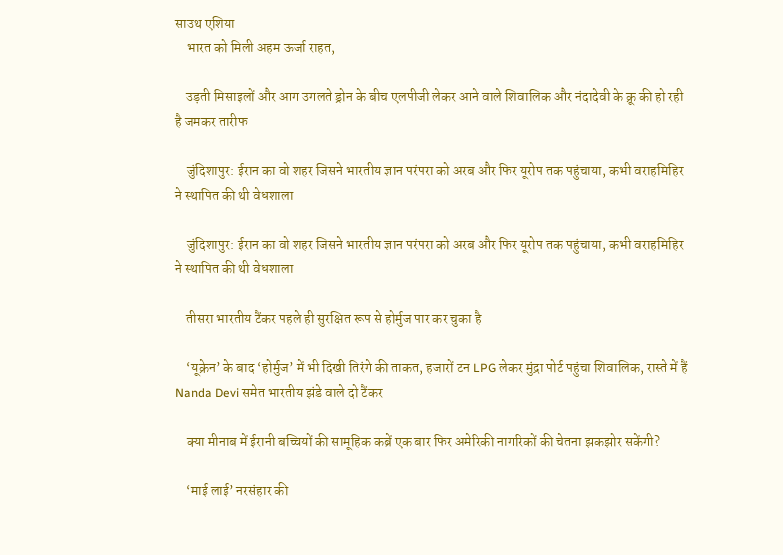साउथ एशिया
    भारत को मिली अहम ऊर्जा राहत,

    उड़ती मिसाइलों और आग उगलते ड्रोन के बीच एलपीजी लेकर आने वाले शिवालिक और नंदादेवी के क्रू की हो रही है जमकर तारीफ

    जुंदिशापुर: ईरान का वो शहर जिसने भारतीय ज्ञान परंपरा को अरब और फिर यूरोप तक पहुंचाया, कभी वराहमिहिर ने स्थापित की थी वेधशाला

    जुंदिशापुर: ईरान का वो शहर जिसने भारतीय ज्ञान परंपरा को अरब और फिर यूरोप तक पहुंचाया, कभी वराहमिहिर ने स्थापित की थी वेधशाला

    तीसरा भारतीय टैंकर पहले ही सुरक्षित रूप से होर्मुज पार कर चुका है

    ‘यूक्रेन’ के बाद ‘होर्मुज’ में भी दिखी तिरंगे की ताकत, हजारों टन LPG लेकर मुंद्रा पोर्ट पहुंचा शिवालिक, रास्ते में हैं Nanda Devi समेत भारतीय झंडे वाले दो टैंकर

    क्या मीनाब में ईरानी बच्चियों की सामूहिक कब्रें एक बार फिर अमेरिकी नागरिकों की चेतना झकझोर सकेंगी?

    ‘माई लाई’ नरसंहार की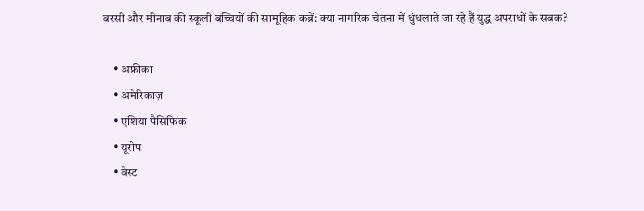बरसी और मीनाब की स्कूली बच्चियों की सामूहिक कब्रें: क्या नागरिक चेतना में धुंधलाते जा रहे हैं युद्ध अपराधों के सबक?

    • अफ्रीका
    • अमेरिकाज़
    • एशिया पैसिफिक
    • यूरोप
    • वेस्ट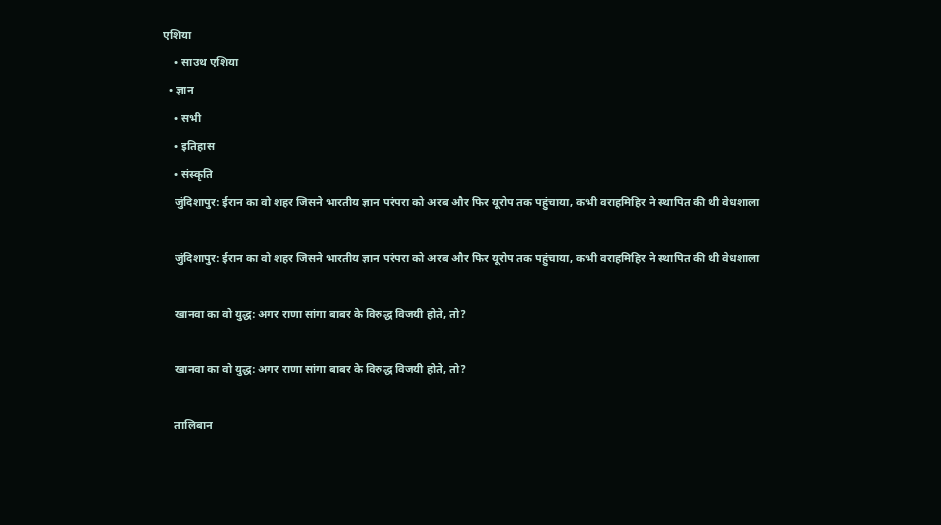एशिया
    • साउथ एशिया
  • ज्ञान
    • सभी
    • इतिहास
    • संस्कृति
    जुंदिशापुर: ईरान का वो शहर जिसने भारतीय ज्ञान परंपरा को अरब और फिर यूरोप तक पहुंचाया, कभी वराहमिहिर ने स्थापित की थी वेधशाला

    जुंदिशापुर: ईरान का वो शहर जिसने भारतीय ज्ञान परंपरा को अरब और फिर यूरोप तक पहुंचाया, कभी वराहमिहिर ने स्थापित की थी वेधशाला

    खानवा का वो युद्ध: अगर राणा सांगा बाबर के विरुद्ध विजयी होते, तो?

    खानवा का वो युद्ध: अगर राणा सांगा बाबर के विरुद्ध विजयी होते, तो?

    तालिबान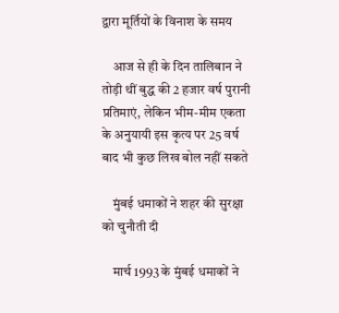द्वारा मूर्तियों के विनाश के समय

    आज से ही के दिन तालिबान ने तोड़ी थीं बुद्ध की 2 हजार वर्ष पुरानी प्रतिमाएं, लेकिन भीम-मीम एकता के अनुयायी इस कृत्य पर 25 वर्ष बाद भी कुछ लिख बोल नहीं सकते

    मुंबई धमाकों ने शहर की सुरक्षा को चुनौती दी

    मार्च 1993 के मुंबई धमाकों ने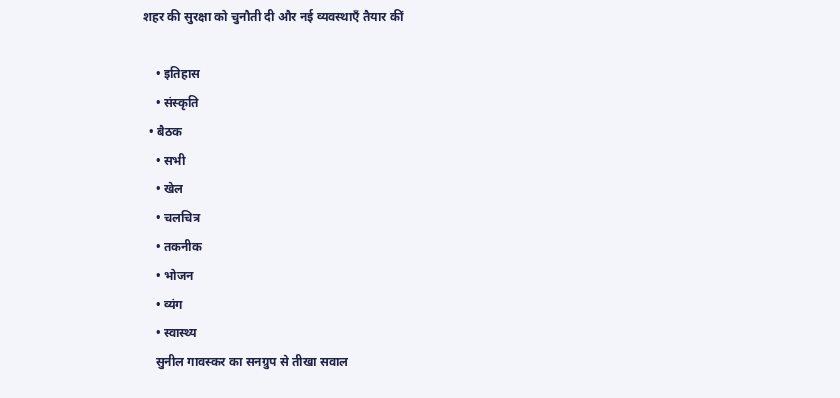शहर की सुरक्षा को चुनौती दी और नई व्यवस्थाएँ तैयार कीं

    • इतिहास
    • संस्कृति
  • बैठक
    • सभी
    • खेल
    • चलचित्र
    • तकनीक
    • भोजन
    • व्यंग
    • स्वास्थ्य
    सुनील गावस्कर का सनग्रुप से तीखा सवाल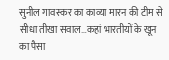सुनील गावस्कर का काव्या मारन की टीम से सीधा तीखा सवाल…कहां भारतीयों के खून का पैसा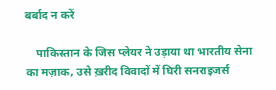बर्बाद न करें

    पाकिस्तान के जिस प्लेयर ने उड़ाया था भारतीय सेना का मज़ाक, उसे ख़रीद विवादों में घिरी सनराइजर्स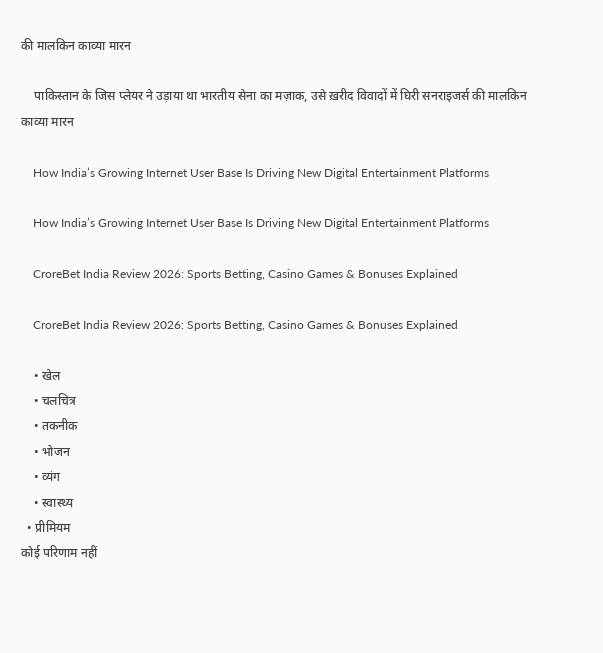की मालकिन काव्या मारन

    पाकिस्तान के जिस प्लेयर ने उड़ाया था भारतीय सेना का मज़ाक, उसे ख़रीद विवादों में घिरी सनराइजर्स की मालकिन काव्या मारन

    How India’s Growing Internet User Base Is Driving New Digital Entertainment Platforms

    How India’s Growing Internet User Base Is Driving New Digital Entertainment Platforms

    CroreBet India Review 2026: Sports Betting, Casino Games & Bonuses Explained

    CroreBet India Review 2026: Sports Betting, Casino Games & Bonuses Explained

    • खेल
    • चलचित्र
    • तकनीक
    • भोजन
    • व्यंग
    • स्वास्थ्य
  • प्रीमियम
कोई परिणाम नहीं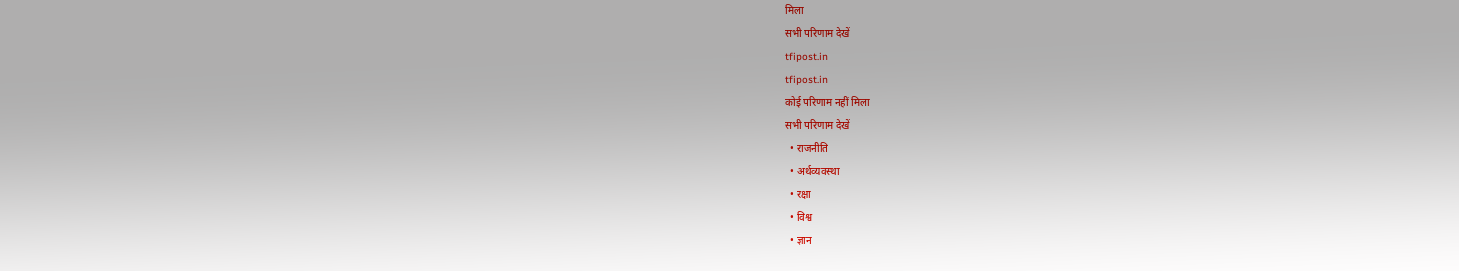मिला
सभी परिणाम देखें
tfipost.in
tfipost.in
कोई परिणाम नहीं मिला
सभी परिणाम देखें
  • राजनीति
  • अर्थव्यवस्था
  • रक्षा
  • विश्व
  • ज्ञान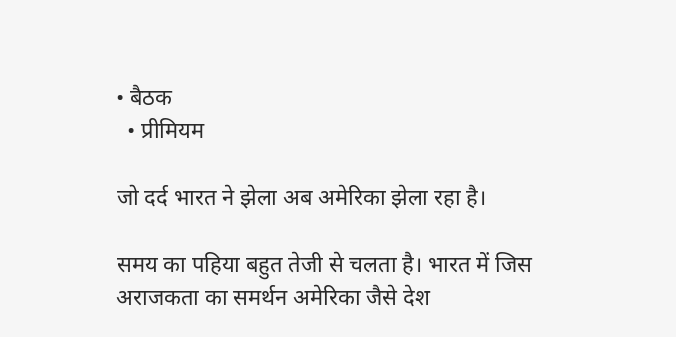• बैठक
  • प्रीमियम

जो दर्द भारत ने झेला अब अमेरिका झेला रहा है।

समय का पहिया बहुत तेजी से चलता है। भारत में जिस अराजकता का समर्थन अमेरिका जैसे देश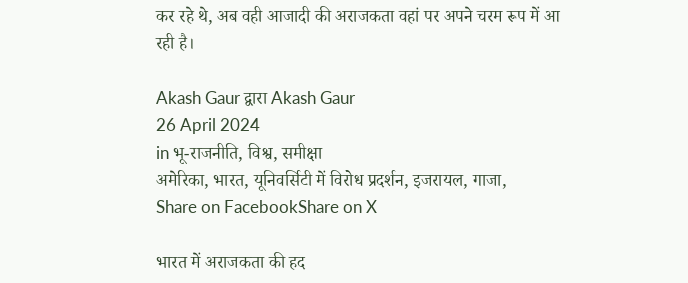कर रहे थे, अब वही आजादी की अराजकता वहां पर अपने चरम रूप में आ रही है।

Akash Gaur द्वारा Akash Gaur
26 April 2024
in भू-राजनीति, विश्व, समीक्षा
अमेरिका, भारत, यूनिवर्सिटी में विरोध प्रदर्शन, इजरायल, गाजा,
Share on FacebookShare on X

भारत में अराजकता की हद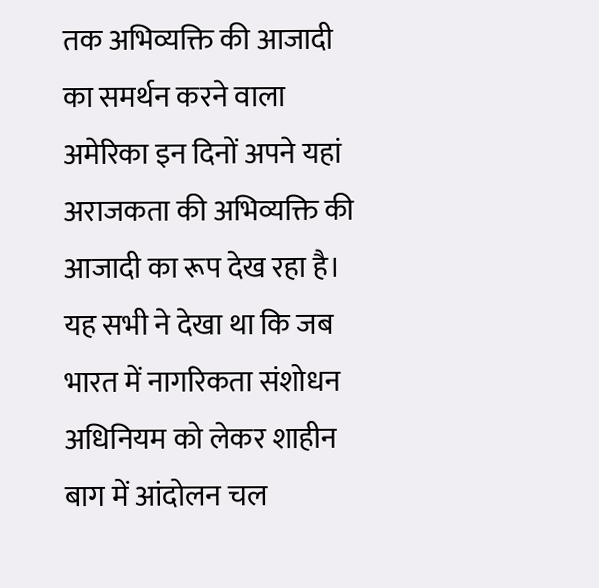तक अभिव्यक्ति की आजादी का समर्थन करने वाला अमेरिका इन दिनों अपने यहां अराजकता की अभिव्यक्ति की आजादी का रूप देख रहा है। यह सभी ने देखा था कि जब भारत में नागरिकता संशोधन अधिनियम को लेकर शाहीन बाग में आंदोलन चल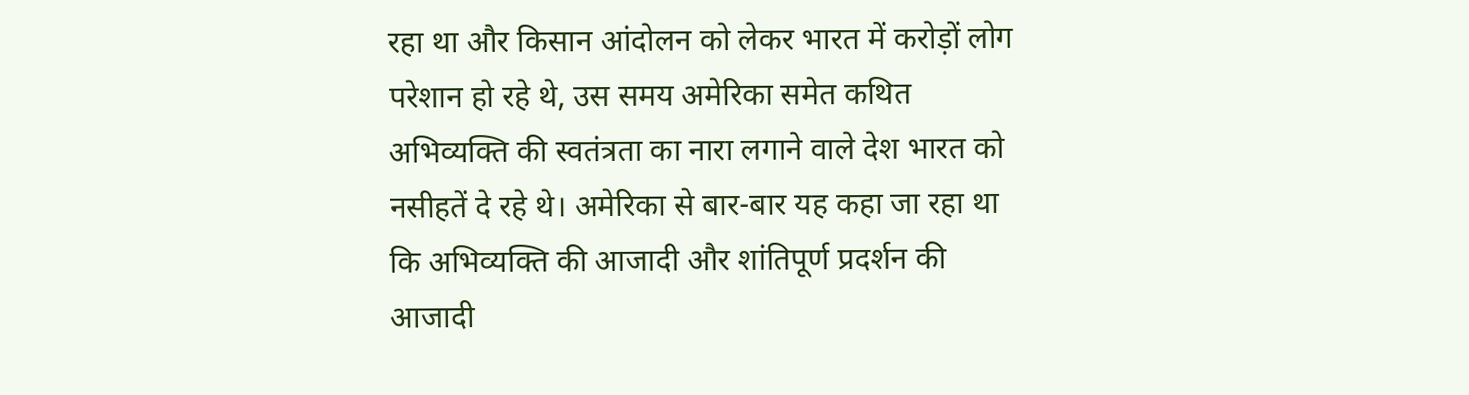रहा था और किसान आंदोलन को लेकर भारत में करोड़ों लोग परेशान हो रहे थे, उस समय अमेरिका समेत कथित अभिव्यक्ति की स्वतंत्रता का नारा लगाने वाले देश भारत को नसीहतें दे रहे थे। अमेरिका से बार-बार यह कहा जा रहा था कि अभिव्यक्ति की आजादी और शांतिपूर्ण प्रदर्शन की आजादी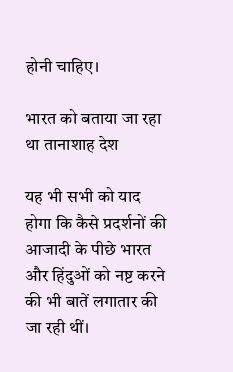होनी चाहिए।

भारत को बताया जा रहा था तानाशाह देश

यह भी सभी को याद होगा कि कैसे प्रदर्शनों की आजादी के पीछे भारत और हिंदुओं को नष्ट करने की भी बातें लगातार की जा रही थीं।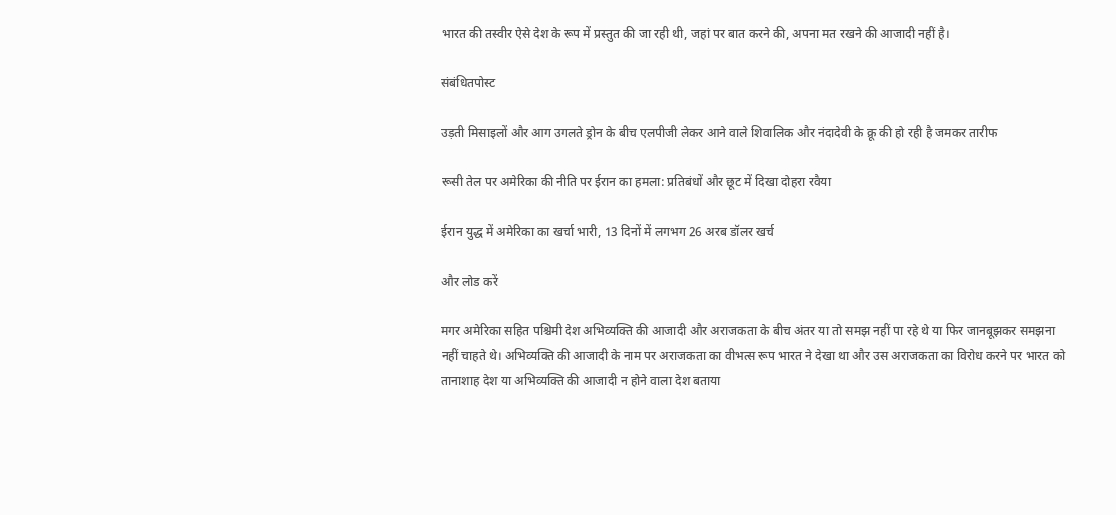भारत की तस्वीर ऐसे देश के रूप में प्रस्तुत की जा रही थी, जहां पर बात करने की, अपना मत रखने की आजादी नहीं है।

संबंधितपोस्ट

उड़ती मिसाइलों और आग उगलते ड्रोन के बीच एलपीजी लेकर आने वाले शिवालिक और नंदादेवी के क्रू की हो रही है जमकर तारीफ

रूसी तेल पर अमेरिका की नीति पर ईरान का हमला: प्रतिबंधों और छूट में दिखा दोहरा रवैया

ईरान युद्ध में अमेरिका का खर्चा भारी, 13 दिनों में लगभग 26 अरब डॉलर खर्च

और लोड करें

मगर अमेरिका सहित पश्चिमी देश अभिव्यक्ति की आजादी और अराजकता के बीच अंतर या तो समझ नहीं पा रहे थे या फिर जानबूझकर समझना नहीं चाहते थे। अभिव्यक्ति की आजादी के नाम पर अराजकता का वीभत्स रूप भारत ने देखा था और उस अराजकता का विरोध करने पर भारत को तानाशाह देश या अभिव्यक्ति की आजादी न होने वाला देश बताया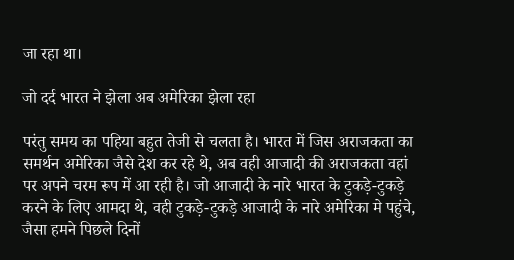जा रहा था।

जो दर्द भारत ने झेला अब अमेरिका झेला रहा

परंतु समय का पहिया बहुत तेजी से चलता है। भारत में जिस अराजकता का समर्थन अमेरिका जैसे देश कर रहे थे, अब वही आजादी की अराजकता वहां पर अपने चरम रूप में आ रही है। जो आजादी के नारे भारत के टुकड़े-टुकड़े करने के लिए आमदा थे, वही टुकड़े-टुकड़े आजादी के नारे अमेरिका मे पहुंचे, जैसा हमने पिछले दिनों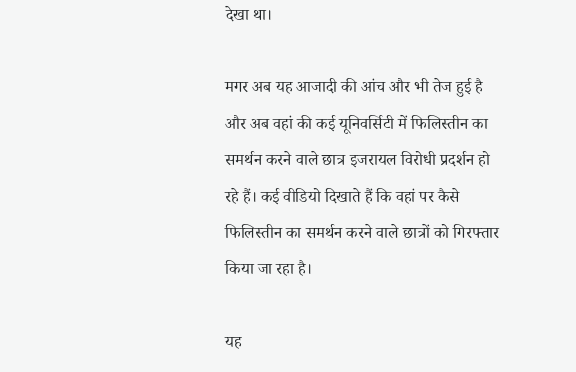देखा था।

मगर अब यह आजादी की आंच और भी तेज हुई है और अब वहां की कई यूनिवर्सिटी में फिलिस्तीन का समर्थन करने वाले छात्र इजरायल विरोधी प्रदर्शन हो रहे हैं। कई वीडियो दिखाते हैं कि वहां पर कैसे फिलिस्तीन का समर्थन करने वाले छात्रों को गिरफ्तार किया जा रहा है।

यह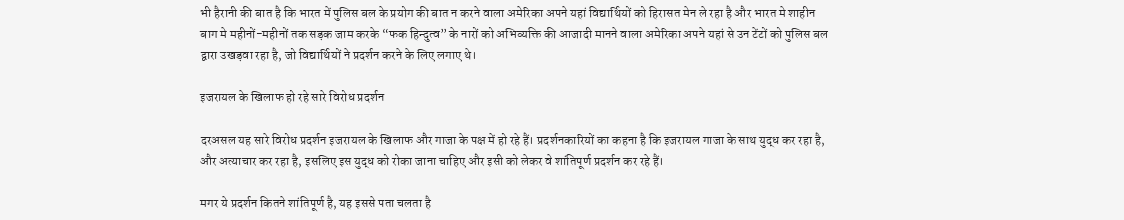भी हैरानी की बात है कि भारत में पुलिस बल के प्रयोग की बात न करने वाला अमेरिका अपने यहां विद्यार्थियों को हिरासत मेन ले रहा है और भारत मे शाहीन बाग मे महीनों-महीनों तक सड़क जाम करके “फक हिन्दुत्व” के नारों को अभिव्यक्ति की आजादी मानने वाला अमेरिका अपने यहां से उन टेंटों को पुलिस बल द्वारा उखड़वा रहा है, जो विद्यार्थियों ने प्रदर्शन करने के लिए लगाए थे।

इजरायल के खिलाफ हो रहे सारे विरोध प्रदर्शन

दरअसल यह सारे विरोध प्रदर्शन इजरायल के खिलाफ और गाजा के पक्ष में हो रहे हैं। प्रदर्शनकारियों का कहना है कि इजरायल गाजा के साथ युद्ध कर रहा है, और अत्याचार कर रहा है, इसलिए इस युद्ध को रोका जाना चाहिए और इसी को लेकर वे शांतिपूर्ण प्रदर्शन कर रहे हैं।

मगर ये प्रदर्शन कितने शांतिपूर्ण है, यह इससे पता चलता है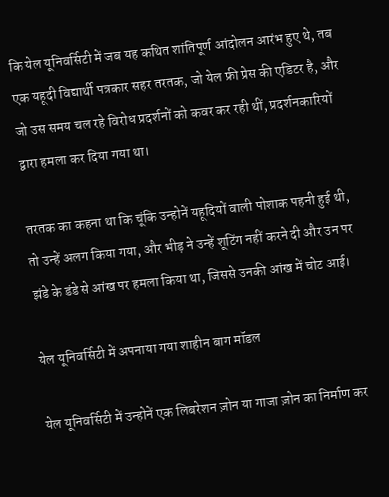कि येल यूनिवर्सिटी में जब यह कथित शांतिपूर्ण आंदोलन आरंभ हुए थे, तब एक यहूदी विद्यार्थी पत्रकार सहर तरतक, जो येल फ्री प्रेस की एडिटर है, और जो उस समय चल रहे विरोध प्रदर्शनों को कवर कर रही थीं, प्रदर्शनकारियों द्वारा हमला कर दिया गया था।

तरतक का कहना था कि चूंकि उन्होनें यहूदियों वाली पोशाक पहनी हुई थी, तो उन्हें अलग किया गया, और भीड़ ने उन्हें शूटिंग नहीं करने दी और उन पर झंडे के डंडे से आंख पर हमला किया था, जिससे उनकी आंख में चोट आई।

येल यूनिवर्सिटी में अपनाया गया शाहीन बाग मॉडल

येल यूनिवर्सिटी में उन्होनें एक लिबरेशन ज़ोन या गाजा ज़ोन का निर्माण कर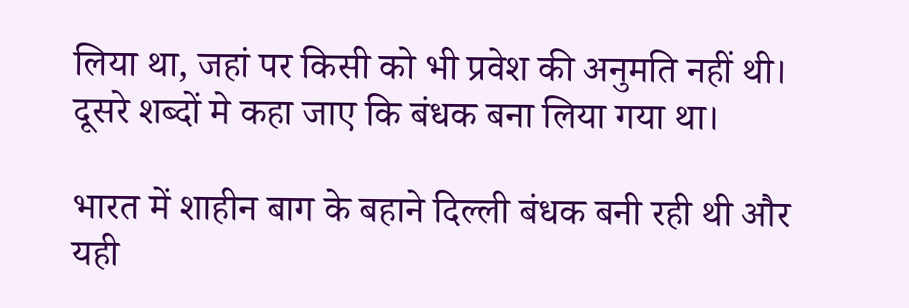लिया था, जहां पर किसी को भी प्रवेश की अनुमति नहीं थी। दूसरे शब्दों मे कहा जाए कि बंधक बना लिया गया था।

भारत में शाहीन बाग के बहाने दिल्ली बंधक बनी रही थी और यही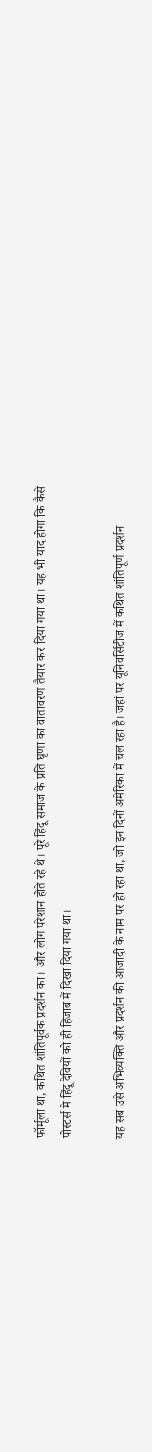फॉर्मूला था, कथित शांतिपूर्वक प्रदर्शन का। और लोग परेशान होते रहे थे। पूरे हिंदू समाज के प्रति घृणा का वातावरण तैयार कर दिया गया था। यह भी याद होगा कि कैसे पोस्टर्स मे हिंदू देवियों को ही हिजाब में दिखा दिया गया था।

यह सब उसे अभिव्यक्ति और प्रदर्शन की आजादी के नाम पर हो रहा था, जो इन दिनों अमेरिका में चल रहा है। जहां पर यूनिवर्सिटीज में कथित शांतिपूर्ण प्रदर्शन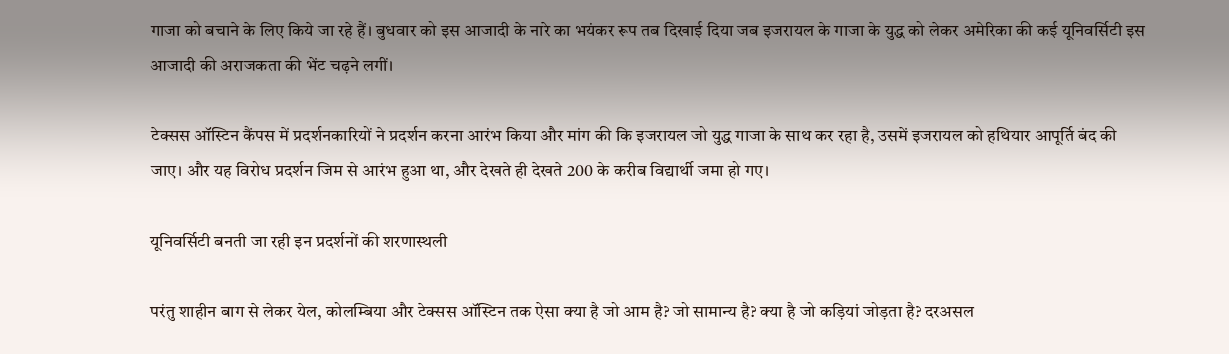गाजा को बचाने के लिए किये जा रहे हैं। बुधवार को इस आजादी के नारे का भयंकर रूप तब दिखाई दिया जब इजरायल के गाजा के युद्ध को लेकर अमेरिका की कई यूनिवर्सिटी इस आजादी की अराजकता की भेंट चढ़ने लगीं।

टेक्सस ऑस्टिन कैंपस में प्रदर्शनकारियों ने प्रदर्शन करना आरंभ किया और मांग की कि इजरायल जो युद्ध गाजा के साथ कर रहा है, उसमें इजरायल को हथियार आपूर्ति बंद की जाए। और यह विरोध प्रदर्शन जिम से आरंभ हुआ था, और देखते ही देखते 200 के करीब विद्यार्थी जमा हो गए।

यूनिवर्सिटी बनती जा रही इन प्रदर्शनों की शरणास्थली

परंतु शाहीन बाग से लेकर येल, कोलम्बिया और टेक्सस ऑस्टिन तक ऐसा क्या है जो आम है? जो सामान्य है? क्या है जो कड़ियां जोड़ता है? दरअसल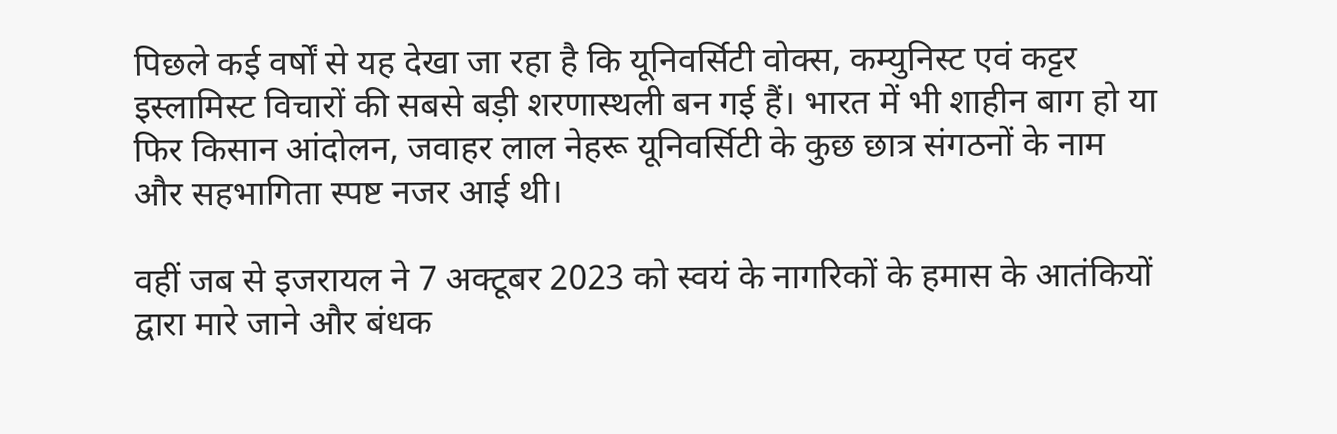पिछले कई वर्षों से यह देखा जा रहा है कि यूनिवर्सिटी वोक्स, कम्युनिस्ट एवं कट्टर इस्लामिस्ट विचारों की सबसे बड़ी शरणास्थली बन गई हैं। भारत में भी शाहीन बाग हो या फिर किसान आंदोलन, जवाहर लाल नेहरू यूनिवर्सिटी के कुछ छात्र संगठनों के नाम और सहभागिता स्पष्ट नजर आई थी।

वहीं जब से इजरायल ने 7 अक्टूबर 2023 को स्वयं के नागरिकों के हमास के आतंकियों द्वारा मारे जाने और बंधक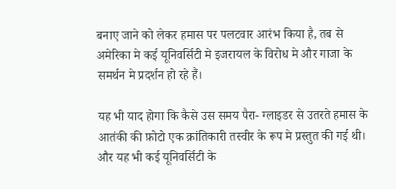बनाए जाने को लेकर हमास पर पलटवार आरंभ किया है, तब से अमेरिका मे कई यूनिवर्सिटी मे इजरायल के विरोध मे और गाजा के समर्थन मे प्रदर्शन हो रहे हैं।

यह भी याद होगा कि कैसे उस समय पैरा- ग्लाइडर से उतरते हमास के आतंकी की फ़ोटो एक क्रांतिकारी तस्वीर के रूप मे प्रस्तुत की गई थी। और यह भी कई यूनिवर्सिटी के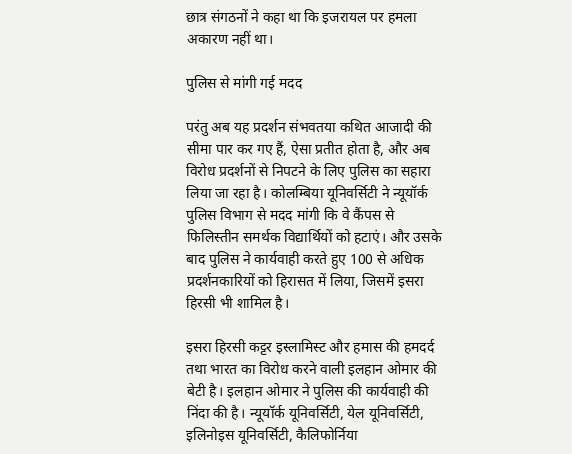छात्र संगठनों ने कहा था कि इजरायल पर हमला अकारण नहीं था।

पुलिस से मांगी गई मदद

परंतु अब यह प्रदर्शन संभवतया कथित आजादी की सीमा पार कर गए हैं, ऐसा प्रतीत होता है, और अब विरोध प्रदर्शनों से निपटने के लिए पुलिस का सहारा लिया जा रहा है। कोलम्बिया यूनिवर्सिटी ने न्यूयॉर्क पुलिस विभाग से मदद मांगी कि वे कैंपस से फिलिस्तीन समर्थक विद्यार्थियों को हटाएं। और उसके बाद पुलिस ने कार्यवाही करते हुए 100 से अधिक प्रदर्शनकारियों को हिरासत में लिया, जिसमें इसरा हिरसी भी शामिल है।

इसरा हिरसी कट्टर इस्लामिस्ट और हमास की हमदर्द तथा भारत का विरोध करने वाली इलहान ओमार की बेटी है। इलहान ओमार ने पुलिस की कार्यवाही की निंदा की है। न्यूयॉर्क यूनिवर्सिटी, येल यूनिवर्सिटी, इलिनोइस यूनिवर्सिटी, कैलिफोर्निया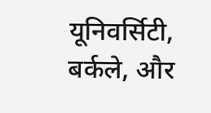यूनिवर्सिटी, बर्कले, और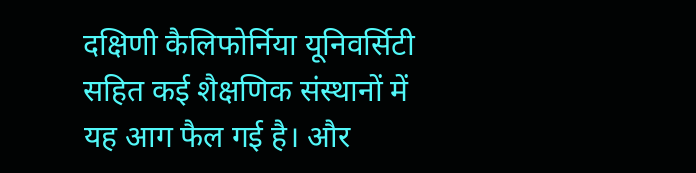दक्षिणी कैलिफोर्निया यूनिवर्सिटी सहित कई शैक्षणिक संस्थानों में यह आग फैल गई है। और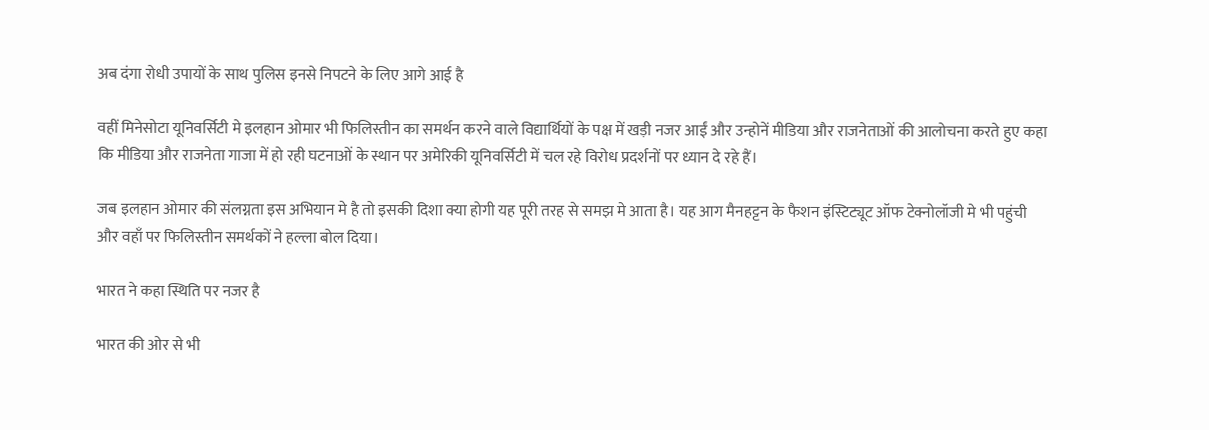अब दंगा रोधी उपायों के साथ पुलिस इनसे निपटने के लिए आगे आई है

वहीं मिनेसोटा यूनिवर्सिटी मे इलहान ओमार भी फिलिस्तीन का समर्थन करने वाले विद्यार्थियों के पक्ष में खड़ी नजर आईं और उन्होनें मीडिया और राजनेताओं की आलोचना करते हुए कहा कि मीडिया और राजनेता गाजा में हो रही घटनाओं के स्थान पर अमेरिकी यूनिवर्सिटी में चल रहे विरोध प्रदर्शनों पर ध्यान दे रहे हैं।

जब इलहान ओमार की संलग्नता इस अभियान मे है तो इसकी दिशा क्या होगी यह पूरी तरह से समझ मे आता है। यह आग मैनहट्टन के फैशन इंस्टिट्यूट ऑफ टेक्नोलॉजी मे भी पहुंची और वहाँ पर फिलिस्तीन समर्थकों ने हल्ला बोल दिया।

भारत ने कहा स्थिति पर नजर है

भारत की ओर से भी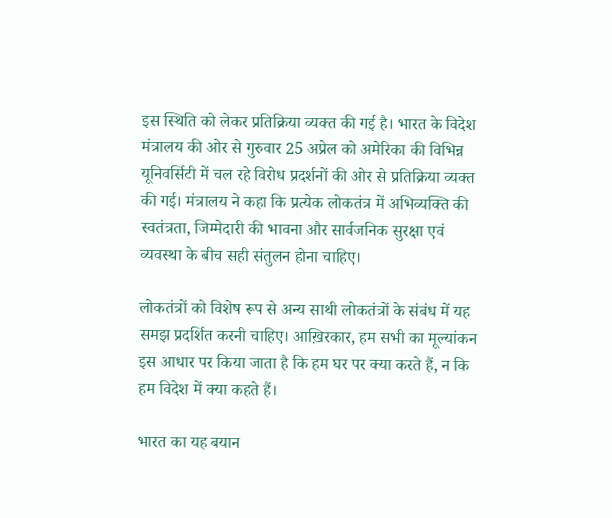इस स्थिति को लेकर प्रतिक्रिया व्यक्त की गई है। भारत के विदेश मंत्रालय की ओर से गुरुवार 25 अप्रेल को अमेरिका की विभिन्न यूनिवर्सिटी में चल रहे विरोध प्रदर्शनों की ओर से प्रतिक्रिया व्यक्त की गई। मंत्रालय ने कहा कि प्रत्येक लोकतंत्र में अभिव्यक्ति की स्वतंत्रता, जिम्मेदारी की भावना और सार्वजनिक सुरक्षा एवं व्यवस्था के बीच सही संतुलन होना चाहिए।

लोकतंत्रों को विशेष रूप से अन्य साथी लोकतंत्रों के संबंध में यह समझ प्रदर्शित करनी चाहिए। आख़िरकार, हम सभी का मूल्यांकन इस आधार पर किया जाता है कि हम घर पर क्या करते हैं, न कि हम विदेश में क्या कहते हैं।

भारत का यह बयान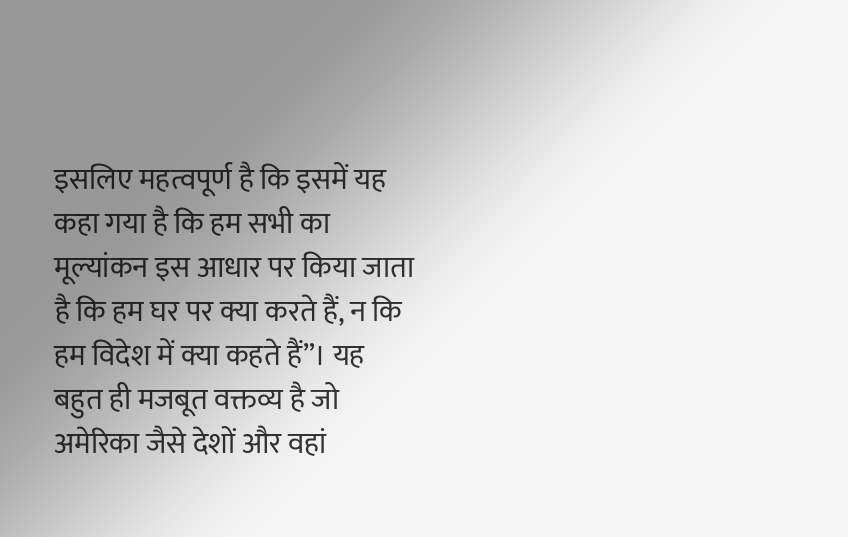इसलिए महत्वपूर्ण है कि इसमें यह कहा गया है कि हम सभी का मूल्यांकन इस आधार पर किया जाता है कि हम घर पर क्या करते हैं, न कि हम विदेश में क्या कहते हैं”। यह बहुत ही मजबूत वक्तव्य है जो अमेरिका जैसे देशों और वहां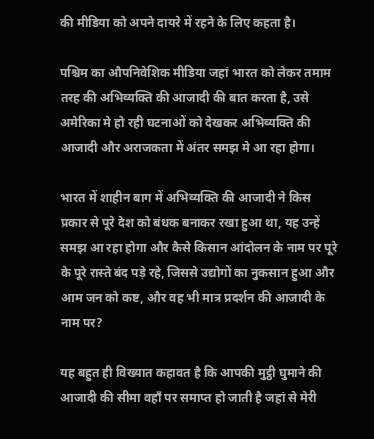की मीडिया को अपने दायरे में रहने के लिए कहता है।

पश्चिम का औपनिवेशिक मीडिया जहां भारत को लेकर तमाम तरह की अभिव्यक्ति की आजादी की बात करता है, उसे अमेरिका मे हो रही घटनाओं को देखकर अभिव्यक्ति की आजादी और अराजकता में अंतर समझ मे आ रहा होगा।

भारत में शाहीन बाग में अभिव्यक्ति की आजादी ने किस प्रकार से पूरे देश को बंधक बनाकर रखा हुआ था, यह उन्हें समझ आ रहा होगा और कैसे किसान आंदोलन के नाम पर पूरे के पूरे रास्ते बंद पड़े रहे, जिससे उद्योगों का नुकसान हुआ और आम जन को कष्ट, और वह भी मात्र प्रदर्शन की आजादी के नाम पर?

यह बहुत ही विख्यात कहावत है कि आपकी मुट्ठी घुमाने की आजादी की सीमा वहाँ पर समाप्त हो जाती है जहां से मेरी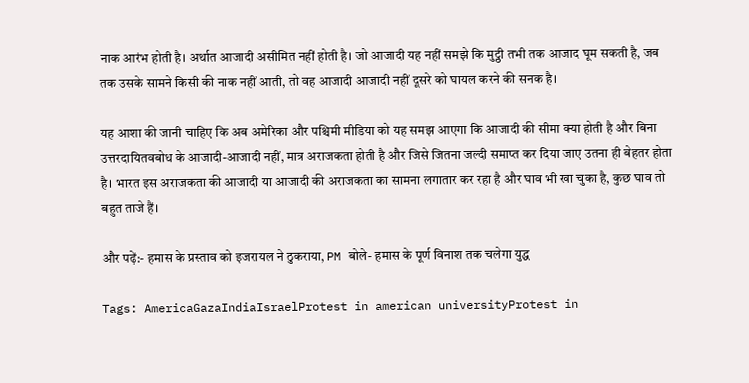नाक आरंभ होती है। अर्थात आजादी असीमित नहीं होती है। जो आजादी यह नहीं समझे कि मुट्ठी तभी तक आजाद घूम सकती है, जब तक उसके सामने किसी की नाक नहीं आती, तो वह आजादी आजादी नहीं दूसरे को घायल करने की सनक है।

यह आशा की जानी चाहिए कि अब अमेरिका और पश्चिमी मीडिया को यह समझ आएगा कि आजादी की सीमा क्या होती है और बिना उत्तरदायितवबोध के आजादी-आजादी नहीं, मात्र अराजकता होती है और जिसे जितना जल्दी समाप्त कर दिया जाए उतना ही बेहतर होता है। भारत इस अराजकता की आजादी या आजादी की अराजकता का सामना लगातार कर रहा है और घाव भी खा चुका है, कुछ घाव तो बहुत ताजे हैं।

और पढ़ें:- हमास के प्रस्ताव को इजरायल ने ठुकराया, PM बोले- हमास के पूर्ण विनाश तक चलेगा युद्ध

Tags: AmericaGazaIndiaIsraelProtest in american universityProtest in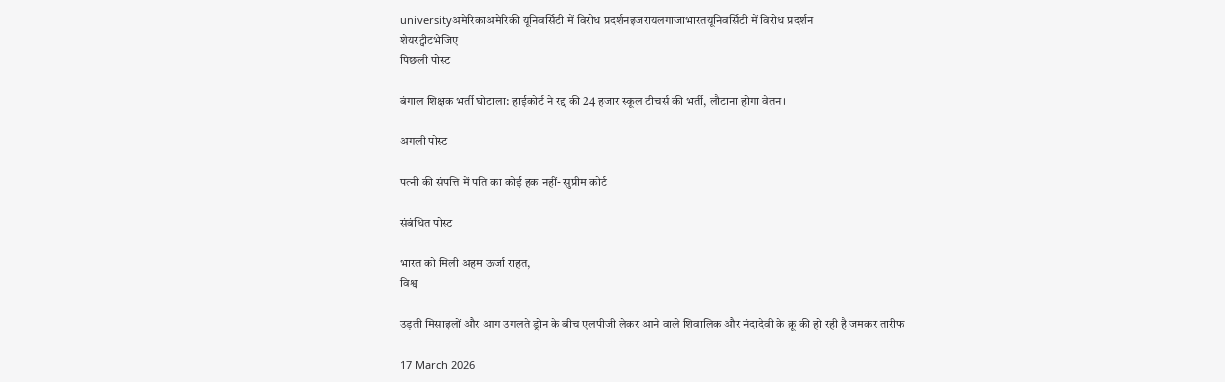universityअमेरिकाअमेरिकी यूनिवर्सिटी में विरोध प्रदर्शनइजरायलगाजाभारतयूनिवर्सिटी में विरोध प्रदर्शन
शेयरट्वीटभेजिए
पिछली पोस्ट

बंगाल शिक्षक भर्ती घोटाला: हाईकोर्ट ने रद्द की 24 हजार स्कूल टीचर्स की भर्ती, लौटाना होगा वेतन।

अगली पोस्ट

पत्‍नी की संपत्ति में पति का कोई हक नहीं- सुप्रीम कोर्ट

संबंधित पोस्ट

भारत को मिली अहम ऊर्जा राहत,
विश्व

उड़ती मिसाइलों और आग उगलते ड्रोन के बीच एलपीजी लेकर आने वाले शिवालिक और नंदादेवी के क्रू की हो रही है जमकर तारीफ

17 March 2026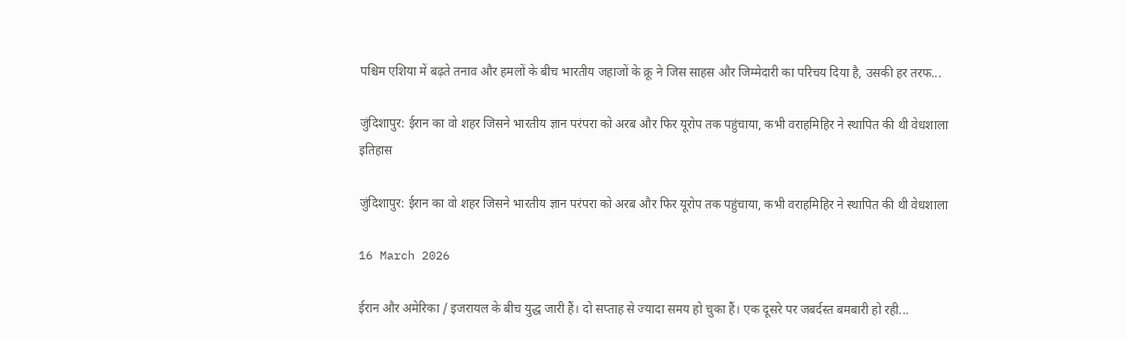पश्चिम एशिया में बढ़ते तनाव और हमलों के बीच भारतीय जहाजों के क्रू ने जिस साहस और जिम्मेदारी का परिचय दिया है, उसकी हर तरफ...

जुंदिशापुर: ईरान का वो शहर जिसने भारतीय ज्ञान परंपरा को अरब और फिर यूरोप तक पहुंचाया, कभी वराहमिहिर ने स्थापित की थी वेधशाला
इतिहास

जुंदिशापुर: ईरान का वो शहर जिसने भारतीय ज्ञान परंपरा को अरब और फिर यूरोप तक पहुंचाया, कभी वराहमिहिर ने स्थापित की थी वेधशाला

16 March 2026

ईरान और अमेरिका / इजरायल के बीच युद्ध जारी हैं। दो सप्ताह से ज्यादा समय हो चुका हैं। एक दूसरे पर जबर्दस्त बमबारी हो रही...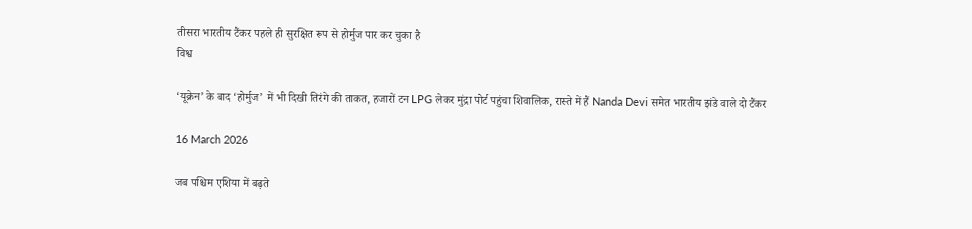तीसरा भारतीय टैंकर पहले ही सुरक्षित रूप से होर्मुज पार कर चुका है
विश्व

‘यूक्रेन’ के बाद ‘होर्मुज’ में भी दिखी तिरंगे की ताकत, हजारों टन LPG लेकर मुंद्रा पोर्ट पहुंचा शिवालिक, रास्ते में हैं Nanda Devi समेत भारतीय झंडे वाले दो टैंकर

16 March 2026

जब पश्चिम एशिया में बढ़ते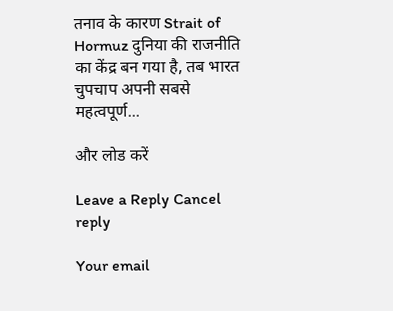तनाव के कारण Strait of Hormuz दुनिया की राजनीति का केंद्र बन गया है, तब भारत चुपचाप अपनी सबसे महत्वपूर्ण...

और लोड करें

Leave a Reply Cancel reply

Your email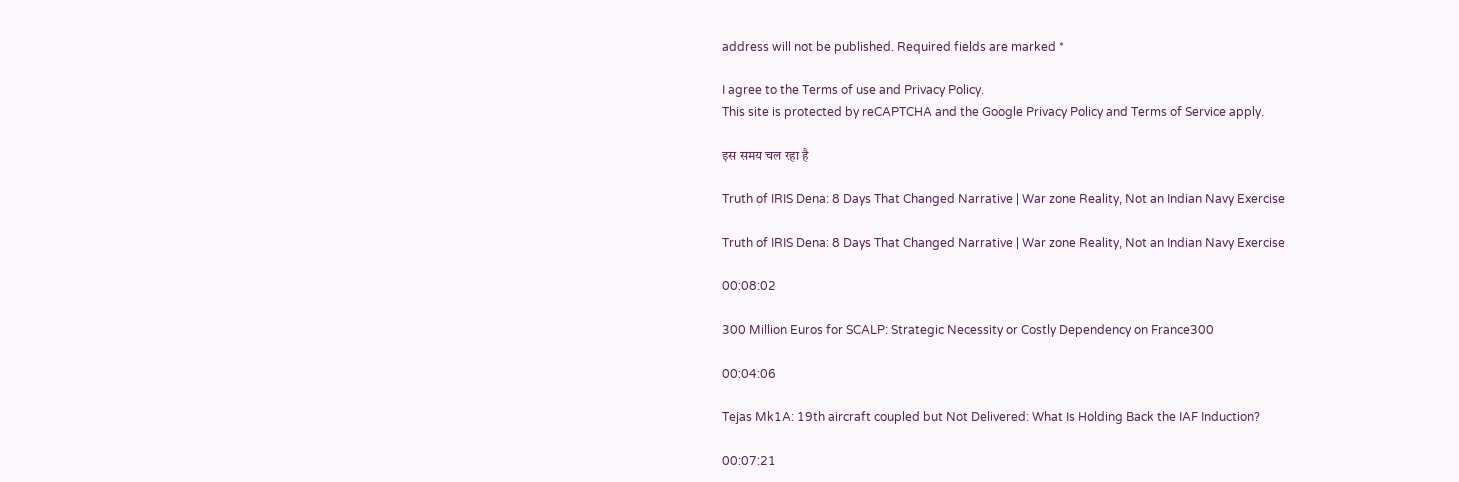address will not be published. Required fields are marked *

I agree to the Terms of use and Privacy Policy.
This site is protected by reCAPTCHA and the Google Privacy Policy and Terms of Service apply.

इस समय चल रहा है

Truth of IRIS Dena: 8 Days That Changed Narrative | War zone Reality, Not an Indian Navy Exercise

Truth of IRIS Dena: 8 Days That Changed Narrative | War zone Reality, Not an Indian Navy Exercise

00:08:02

300 Million Euros for SCALP: Strategic Necessity or Costly Dependency on France300

00:04:06

Tejas Mk1A: 19th aircraft coupled but Not Delivered: What Is Holding Back the IAF Induction?

00:07:21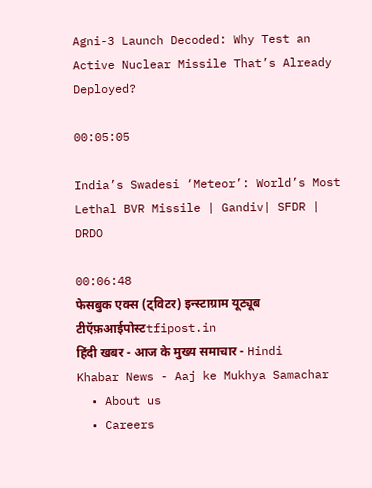Agni-3 Launch Decoded: Why Test an Active Nuclear Missile That’s Already Deployed?

00:05:05

India’s Swadesi ‘Meteor’: World’s Most Lethal BVR Missile | Gandiv| SFDR | DRDO

00:06:48
फेसबुक एक्स (ट्विटर) इन्स्टाग्राम यूट्यूब
टीऍफ़आईपोस्टtfipost.in
हिंदी खबर - आज के मुख्य समाचार - Hindi Khabar News - Aaj ke Mukhya Samachar
  • About us
  • Careers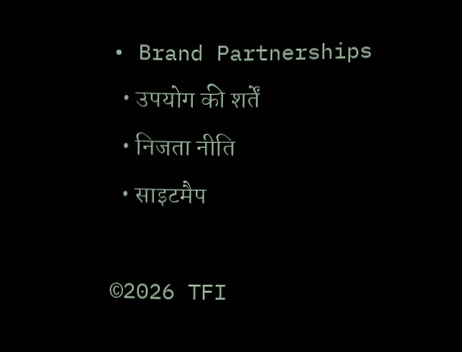• Brand Partnerships
  • उपयोग की शर्तें
  • निजता नीति
  • साइटमैप

©2026 TFI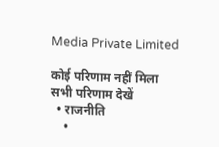Media Private Limited

कोई परिणाम नहीं मिला
सभी परिणाम देखें
  • राजनीति
    •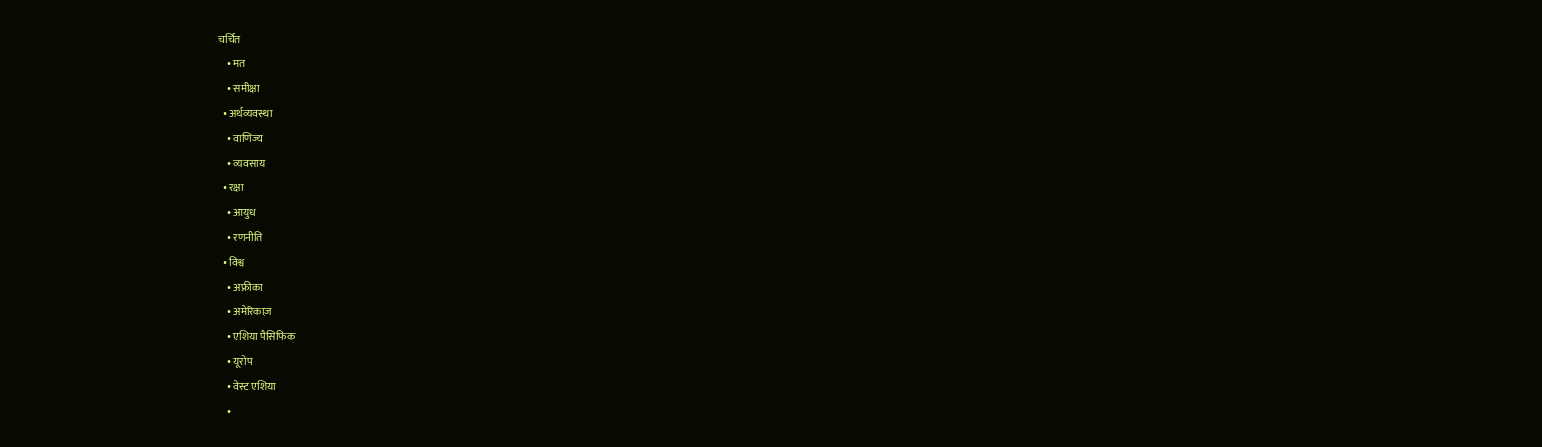चर्चित
    • मत
    • समीक्षा
  • अर्थव्यवस्था
    • वाणिज्य
    • व्यवसाय
  • रक्षा
    • आयुध
    • रणनीति
  • विश्व
    • अफ्रीका
    • अमेरिकाज़
    • एशिया पैसिफिक
    • यूरोप
    • वेस्ट एशिया
    •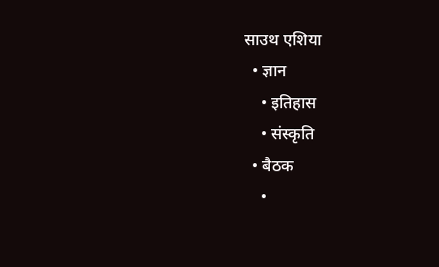साउथ एशिया
  • ज्ञान
    • इतिहास
    • संस्कृति
  • बैठक
    •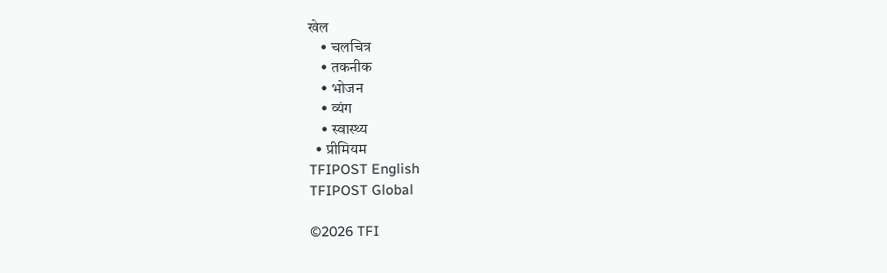खेल
    • चलचित्र
    • तकनीक
    • भोजन
    • व्यंग
    • स्वास्थ्य
  • प्रीमियम
TFIPOST English
TFIPOST Global

©2026 TFI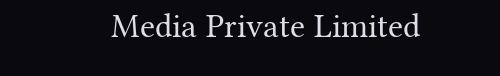Media Private Limited